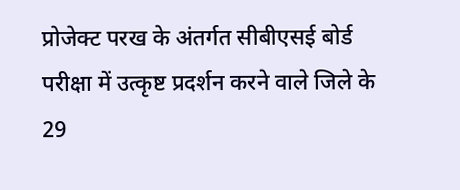प्रोजेक्ट परख के अंतर्गत सीबीएसई बोर्ड परीक्षा में उत्कृष्ट प्रदर्शन करने वाले जिले के 29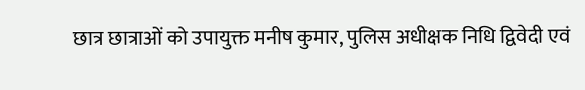छात्र छात्राओं को उपायुक्त मनीष कुमार, पुलिस अधीक्षक निधि द्विवेदी एवं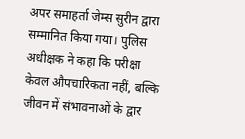अपर समाहर्ता जेम्स सुरीन द्वारा सम्मानित किया गया। पुलिस अधीक्षक ने कहा कि परीक्षा केवल औपचारिकता नहीं, बल्कि जीवन में संभावनाओं के द्वार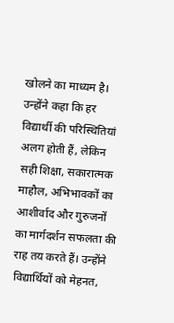खोलने का माध्यम है। उन्होंने कहा कि हर विद्यार्थी की परिस्थितियां अलग होती हैं, लेकिन सही शिक्षा, सकारात्मक माहौल, अभिभावकों का आशीर्वाद और गुरुजनों का मार्गदर्शन सफलता की राह तय करते हैं। उन्होंने विद्यार्थियों को मेहनत,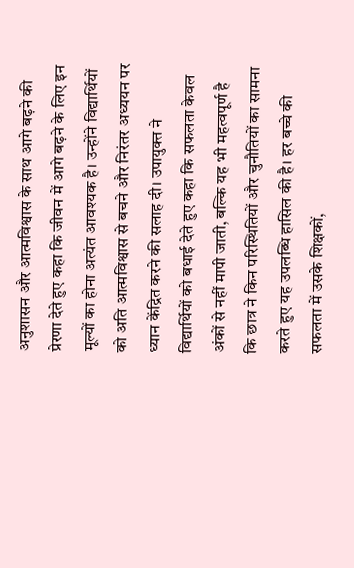अनुशासन और आत्मविश्वास के साथ आगे बढ़ने की प्रेरणा देते हुए कहा कि जीवन में आगे बढ़ने के लिए इन मूल्यों का होना अत्यंत आवश्यक है। उन्होंने विद्यार्थियों को अति आत्मविश्वास से बचने और निरंतर अध्ययन पर ध्यान केंद्रित करने की सलाह दी। उपायुक्त ने विद्यार्थियों को बधाई देते हुए कहा कि सफलता केवल अंकों से नहीं मापी जाती, बल्कि यह भी महत्वपूर्ण है कि छात्र ने किन परिस्थितियों और चुनौतियों का सामना करते हुए यह उपलब्धि हासिल की है। हर बच्चे की सफलता में उसके शिक्षकों,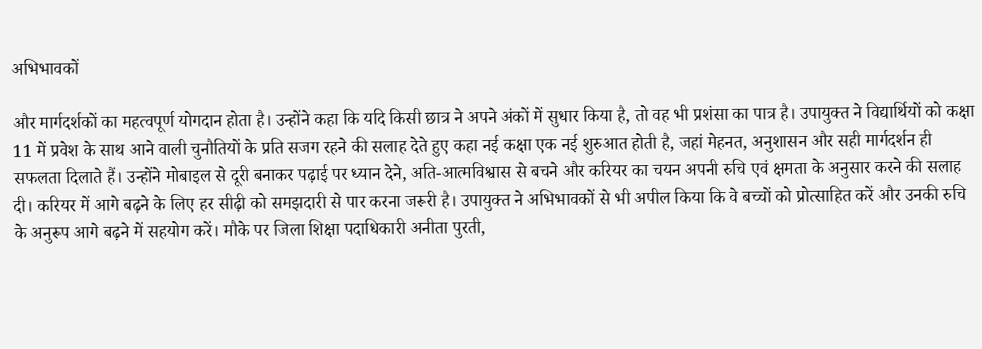अभिभावकों

और मार्गदर्शकों का महत्वपूर्ण योगदान होता है। उन्होंने कहा कि यदि किसी छात्र ने अपने अंकों में सुधार किया है, तो वह भी प्रशंसा का पात्र है। उपायुक्त ने विद्यार्थियों को कक्षा 11 में प्रवेश के साथ आने वाली चुनौतियों के प्रति सजग रहने की सलाह देते हुए कहा नई कक्षा एक नई शुरुआत होती है, जहां मेहनत, अनुशासन और सही मार्गदर्शन ही सफलता दिलाते हैं। उन्होंने मोबाइल से दूरी बनाकर पढ़ाई पर ध्यान देने, अति-आत्मविश्वास से बचने और करियर का चयन अपनी रुचि एवं क्षमता के अनुसार करने की सलाह दी। करियर में आगे बढ़ने के लिए हर सीढ़ी को समझदारी से पार करना जरूरी है। उपायुक्त ने अभिभावकों से भी अपील किया कि वे बच्चों को प्रोत्साहित करें और उनकी रुचि के अनुरूप आगे बढ़ने में सहयोग करें। मौके पर जिला शिक्षा पदाधिकारी अनीता पुरती,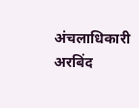अंचलाधिकारी अरबिंद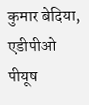कुमार बेदिया, एडीपीओ पीयूष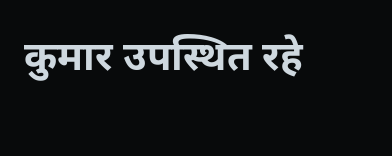कुमार उपस्थित रहे